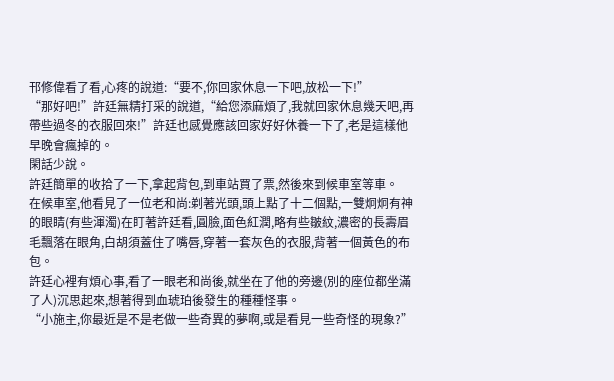邗修偉看了看,心疼的說道:“要不,你回家休息一下吧,放松一下!”
“那好吧!”許廷無精打采的說道,“給您添麻煩了,我就回家休息幾天吧,再帶些過冬的衣服回來!”許廷也感覺應該回家好好休養一下了,老是這樣他早晚會瘋掉的。
閑話少說。
許廷簡單的收拾了一下,拿起背包,到車站買了票,然後來到候車室等車。
在候車室,他看見了一位老和尚:剃著光頭,頭上點了十二個點,一雙炯炯有神的眼睛(有些渾濁)在盯著許廷看,圓臉,面色紅潤,略有些皺紋,濃密的長壽眉毛飄落在眼角,白胡須蓋住了嘴唇,穿著一套灰色的衣服,背著一個黃色的布包。
許廷心裡有煩心事,看了一眼老和尚後,就坐在了他的旁邊(別的座位都坐滿了人)沉思起來,想著得到血琥珀後發生的種種怪事。
“小施主,你最近是不是老做一些奇異的夢啊,或是看見一些奇怪的現象?”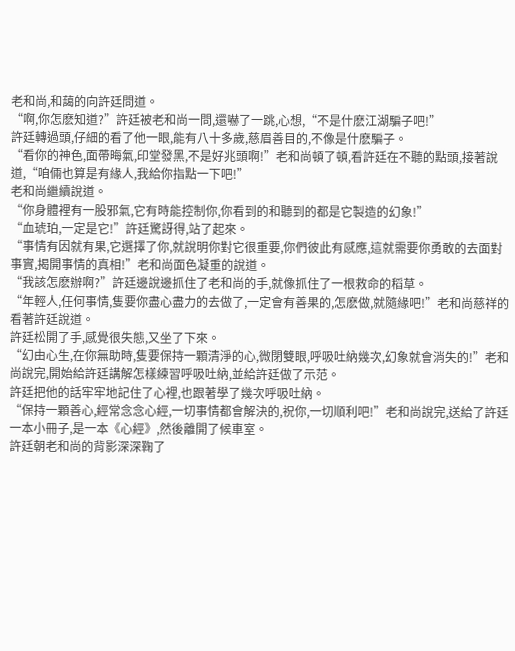老和尚,和藹的向許廷問道。
“啊,你怎麽知道?”許廷被老和尚一問,還嚇了一跳,心想,“不是什麽江湖騙子吧!”
許廷轉過頭,仔細的看了他一眼,能有八十多歲,慈眉善目的,不像是什麽騙子。
“看你的神色,面帶晦氣,印堂發黑,不是好兆頭啊!”老和尚頓了頓,看許廷在不聽的點頭,接著說道,“咱倆也算是有緣人,我給你指點一下吧!”
老和尚繼續說道。
“你身體裡有一股邪氣,它有時能控制你,你看到的和聽到的都是它製造的幻象!”
“血琥珀,一定是它!”許廷驚訝得,站了起來。
“事情有因就有果,它選擇了你,就說明你對它很重要,你們彼此有感應,這就需要你勇敢的去面對事實,揭開事情的真相!”老和尚面色凝重的說道。
“我該怎麽辦啊?”許廷邊說邊抓住了老和尚的手,就像抓住了一根救命的稻草。
“年輕人,任何事情,隻要你盡心盡力的去做了,一定會有善果的,怎麽做,就隨緣吧!”老和尚慈祥的看著許廷說道。
許廷松開了手,感覺很失態,又坐了下來。
“幻由心生,在你無助時,隻要保持一顆清淨的心,微閉雙眼,呼吸吐納幾次,幻象就會消失的!”老和尚說完,開始給許廷講解怎樣練習呼吸吐納,並給許廷做了示范。
許廷把他的話牢牢地記住了心裡,也跟著學了幾次呼吸吐納。
“保持一顆善心,經常念念心經,一切事情都會解決的,祝你,一切順利吧!”老和尚說完,送給了許廷一本小冊子,是一本《心經》,然後離開了候車室。
許廷朝老和尚的背影深深鞠了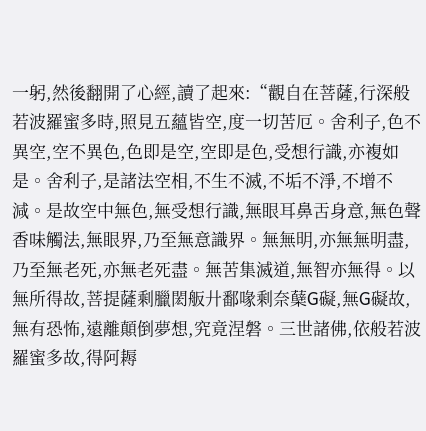一躬,然後翻開了心經,讀了起來:“觀自在菩薩,行深般若波羅蜜多時,照見五蘊皆空,度一切苦厄。舍利子,色不異空,空不異色,色即是空,空即是色,受想行識,亦複如是。舍利子,是諸法空相,不生不滅,不垢不淨,不增不減。是故空中無色,無受想行識,無眼耳鼻舌身意,無色聲香味觸法,無眼界,乃至無意識界。無無明,亦無無明盡,乃至無老死,亦無老死盡。無苦集滅道,無智亦無得。以無所得故,菩提薩剩臘閎舨廾鄱喙剩奈蘖G礙,無G礙故,無有恐怖,遠離顛倒夢想,究竟涅磐。三世諸佛,依般若波羅蜜多故,得阿耨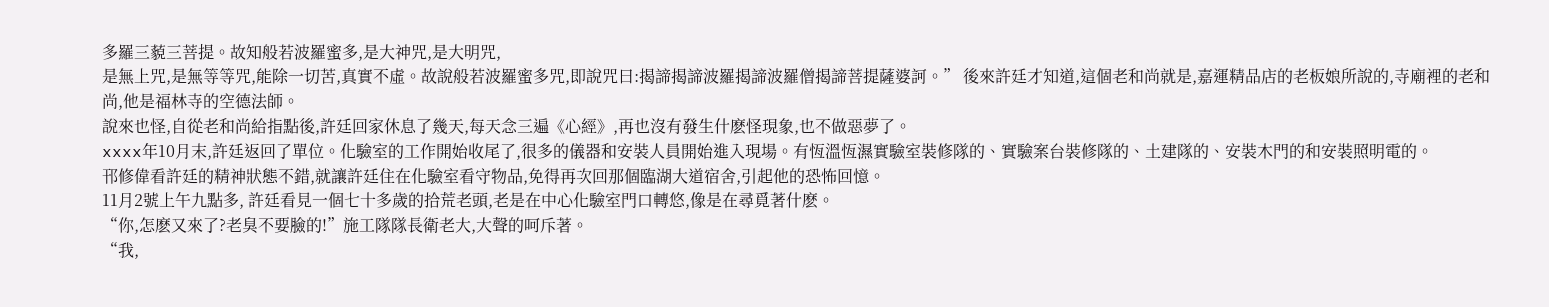多羅三藐三菩提。故知般若波羅蜜多,是大神咒,是大明咒,
是無上咒,是無等等咒,能除一切苦,真實不虛。故說般若波羅蜜多咒,即說咒曰:揭諦揭諦波羅揭諦波羅僧揭諦菩提薩婆訶。” 後來許廷才知道,這個老和尚就是,嘉運精品店的老板娘所說的,寺廟裡的老和尚,他是福林寺的空德法師。
說來也怪,自從老和尚給指點後,許廷回家休息了幾天,每天念三遍《心經》,再也沒有發生什麽怪現象,也不做惡夢了。
xxxx年10月末,許廷返回了單位。化驗室的工作開始收尾了,很多的儀器和安裝人員開始進入現場。有恆溫恆濕實驗室裝修隊的、實驗案台裝修隊的、土建隊的、安裝木門的和安裝照明電的。
邗修偉看許廷的精神狀態不錯,就讓許廷住在化驗室看守物品,免得再次回那個臨湖大道宿舍,引起他的恐怖回憶。
11月2號上午九點多, 許廷看見一個七十多歲的拾荒老頭,老是在中心化驗室門口轉悠,像是在尋覓著什麽。
“你,怎麽又來了?老臭不要臉的!”施工隊隊長衛老大,大聲的呵斥著。
“我,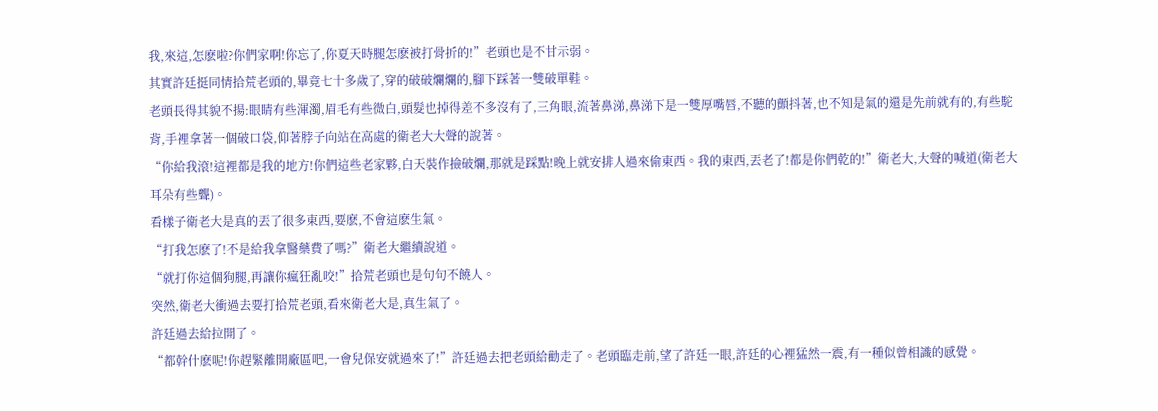我,來這,怎麽啦?你們家啊!你忘了,你夏天時腿怎麽被打骨折的!”老頭也是不甘示弱。
其實許廷挺同情拾荒老頭的,畢竟七十多歲了,穿的破破爛爛的,腳下踩著一雙破單鞋。
老頭長得其貌不揚:眼睛有些渾濁,眉毛有些微白,頭髮也掉得差不多沒有了,三角眼,流著鼻涕,鼻涕下是一雙厚嘴唇,不聽的顫抖著,也不知是氣的還是先前就有的,有些駝背,手裡拿著一個破口袋,仰著脖子向站在高處的衛老大大聲的說著。
“你給我滾!這裡都是我的地方!你們這些老家夥,白天裝作撿破爛,那就是踩點!晚上就安排人過來偷東西。我的東西,丟老了!都是你們乾的!”衛老大,大聲的喊道(衛老大耳朵有些聾)。
看樣子衛老大是真的丟了很多東西,要麽,不會這麽生氣。
“打我怎麽了!不是給我拿醫藥費了嗎?”衛老大繼續說道。
“就打你這個狗腿,再讓你瘋狂亂咬!”拾荒老頭也是句句不饒人。
突然,衛老大衝過去要打拾荒老頭,看來衛老大是,真生氣了。
許廷過去給拉開了。
“都幹什麽呢!你趕緊離開廠區吧,一會兒保安就過來了!”許廷過去把老頭給勸走了。老頭臨走前,望了許廷一眼,許廷的心裡猛然一震,有一種似曾相識的感覺。